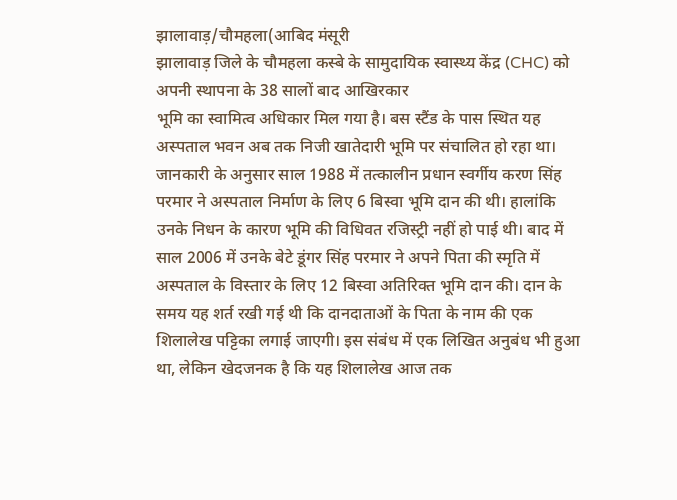झालावाड़/चौमहला(आबिद मंसूरी
झालावाड़ जिले के चौमहला कस्बे के सामुदायिक स्वास्थ्य केंद्र (CHC) को अपनी स्थापना के 38 सालों बाद आखिरकार
भूमि का स्वामित्व अधिकार मिल गया है। बस स्टैंड के पास स्थित यह अस्पताल भवन अब तक निजी खातेदारी भूमि पर संचालित हो रहा था।
जानकारी के अनुसार साल 1988 में तत्कालीन प्रधान स्वर्गीय करण सिंह परमार ने अस्पताल निर्माण के लिए 6 बिस्वा भूमि दान की थी। हालांकि उनके निधन के कारण भूमि की विधिवत रजिस्ट्री नहीं हो पाई थी। बाद में साल 2006 में उनके बेटे डूंगर सिंह परमार ने अपने पिता की स्मृति में अस्पताल के विस्तार के लिए 12 बिस्वा अतिरिक्त भूमि दान की। दान के समय यह शर्त रखी गई थी कि दानदाताओं के पिता के नाम की एक शिलालेख पट्टिका लगाई जाएगी। इस संबंध में एक लिखित अनुबंध भी हुआ था, लेकिन खेदजनक है कि यह शिलालेख आज तक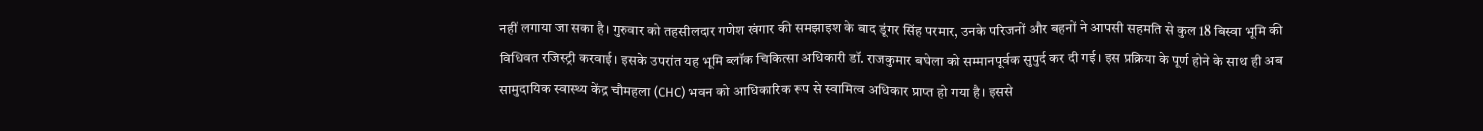नहीं लगाया जा सका है। गुरुवार को तहसीलदार गणेश खंगार की समझाइश के बाद डूंगर सिंह परमार, उनके परिजनों और बहनों ने आपसी सहमति से कुल 18 बिस्वा भूमि की विधिवत रजिस्ट्री करवाई। इसके उपरांत यह भूमि ब्लॉक चिकित्सा अधिकारी डॉ. राजकुमार बघेला को सम्मानपूर्वक सुपुर्द कर दी गई। इस प्रक्रिया के पूर्ण होने के साथ ही अब सामुदायिक स्वास्थ्य केंद्र चौमहला (CHC) भवन को आधिकारिक रूप से स्वामित्व अधिकार प्राप्त हो गया है। इससे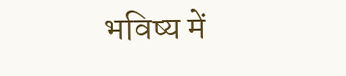भविष्य में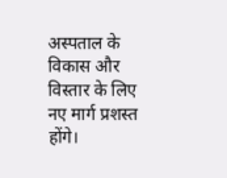अस्पताल के विकास और विस्तार के लिए नए मार्ग प्रशस्त होंगे।